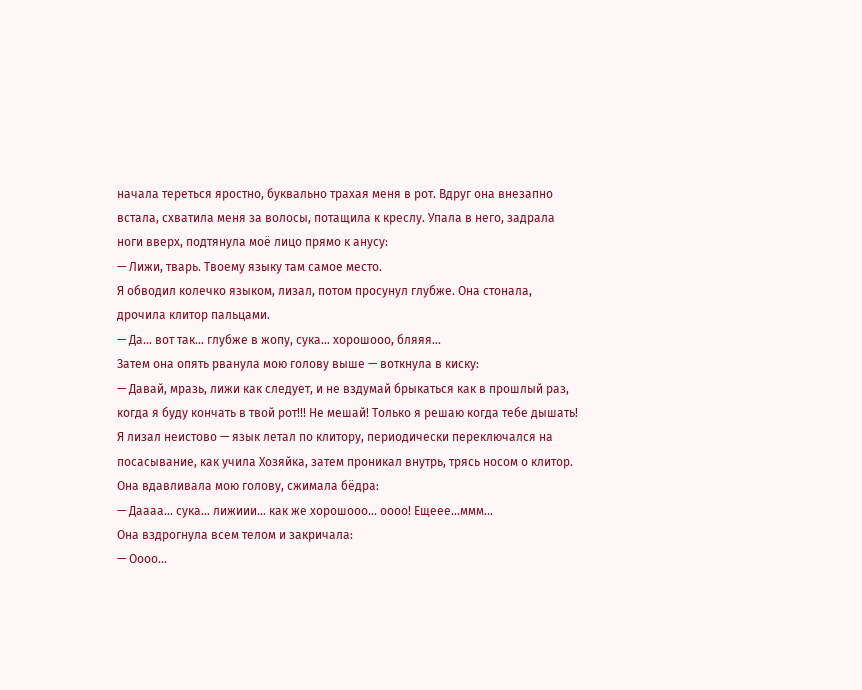начала тереться яростно, буквально трахая меня в рот. Вдруг она внезапно встала, схватила меня за волосы, потащила к креслу. Упала в него, задрала ноги вверх, подтянула моё лицо прямо к анусу:
— Лижи, тварь. Твоему языку там самое место.
Я обводил колечко языком, лизал, потом просунул глубже. Она стонала, дрочила клитор пальцами.
— Да... вот так... глубже в жопу, сука... хорошооо, бляяя...
Затем она опять рванула мою голову выше — воткнула в киску:
— Давай, мразь, лижи как следует, и не вздумай брыкаться как в прошлый раз, когда я буду кончать в твой рот!!! Не мешай! Только я решаю когда тебе дышать!
Я лизал неистово — язык летал по клитору, периодически переключался на посасывание, как учила Хозяйка, затем проникал внутрь, трясь носом о клитор. Она вдавливала мою голову, сжимала бёдра:
— Даааа... сука... лижиии... как же хорошооо... оооо! Ещеее...ммм...
Она вздрогнула всем телом и закричала:
— Оооо...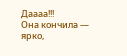Даааа!!!
Она кончила — ярко,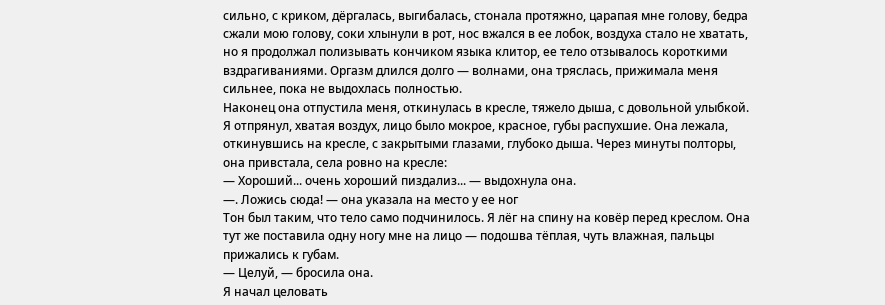сильно, с криком, дёргалась, выгибалась, стонала протяжно, царапая мне голову, бедра сжали мою голову, соки хлынули в рот, нос вжался в ее лобок, воздуха стало не хватать, но я продолжал полизывать кончиком языка клитор, ее тело отзывалось короткими вздрагиваниями. Оргазм длился долго — волнами, она тряслась, прижимала меня сильнее, пока не выдохлась полностью.
Наконец она отпустила меня, откинулась в кресле, тяжело дыша, с довольной улыбкой. Я отпрянул, хватая воздух, лицо было мокрое, красное, губы распухшие. Она лежала, откинувшись на кресле, с закрытыми глазами, глубоко дыша. Через минуты полторы, она привстала, села ровно на кресле:
— Хороший... очень хороший пиздализ... — выдохнула она.
—. Ложись сюда! — она указала на место у ее ног
Тон был таким, что тело само подчинилось. Я лёг на спину на ковёр перед креслом. Она тут же поставила одну ногу мне на лицо — подошва тёплая, чуть влажная, пальцы прижались к губам.
— Целуй, — бросила она.
Я начал целовать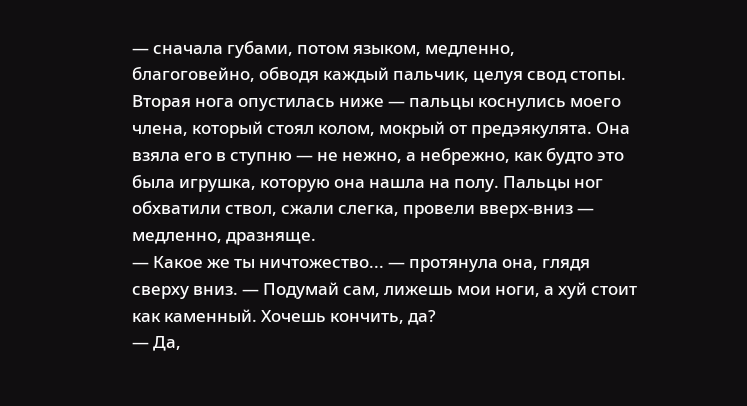— сначала губами, потом языком, медленно, благоговейно, обводя каждый пальчик, целуя свод стопы. Вторая нога опустилась ниже — пальцы коснулись моего члена, который стоял колом, мокрый от предэякулята. Она взяла его в ступню — не нежно, а небрежно, как будто это была игрушка, которую она нашла на полу. Пальцы ног обхватили ствол, сжали слегка, провели вверх-вниз — медленно, дразняще.
— Какое же ты ничтожество... — протянула она, глядя сверху вниз. — Подумай сам, лижешь мои ноги, а хуй стоит как каменный. Хочешь кончить, да?
— Да,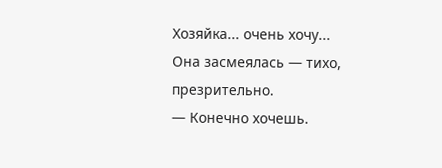Хозяйка... очень хочу...
Она засмеялась — тихо, презрительно.
— Конечно хочешь.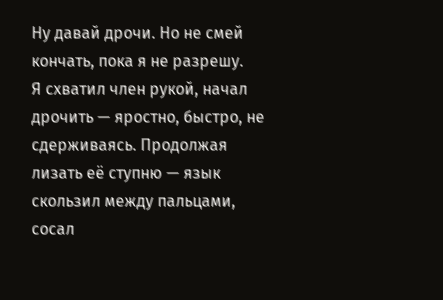Ну давай дрочи. Но не смей кончать, пока я не разрешу.
Я схватил член рукой, начал дрочить — яростно, быстро, не сдерживаясь. Продолжая лизать её ступню — язык скользил между пальцами, сосал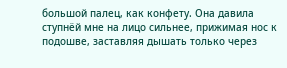большой палец, как конфету. Она давила ступнёй мне на лицо сильнее, прижимая нос к подошве, заставляя дышать только через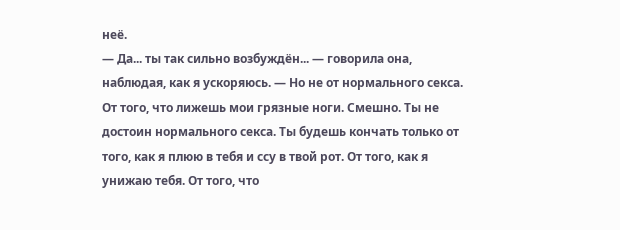неё.
— Да... ты так сильно возбуждён... — говорила она, наблюдая, как я ускоряюсь. — Но не от нормального секса. От того, что лижешь мои грязные ноги. Смешно. Ты не достоин нормального секса. Ты будешь кончать только от того, как я плюю в тебя и ссу в твой рот. От того, как я унижаю тебя. От того, что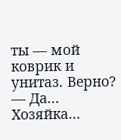ты — мой коврик и унитаз. Верно?
— Да... Хозяйка...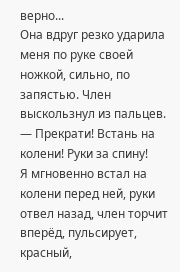верно...
Она вдруг резко ударила меня по руке своей ножкой, сильно, по запястью. Член выскользнул из пальцев.
— Прекрати! Встань на колени! Руки за спину!
Я мгновенно встал на колени перед ней, руки отвел назад, член торчит вперёд, пульсирует, красный,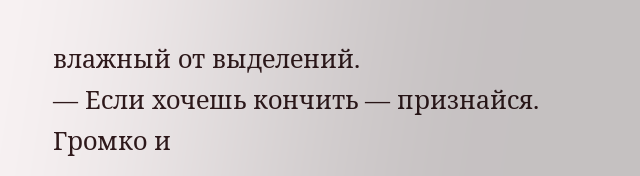влажный от выделений.
— Если хочешь кончить — признайся. Громко и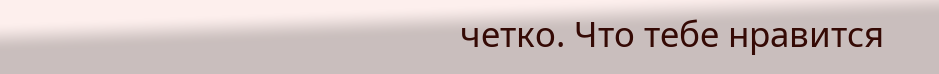четко. Что тебе нравится